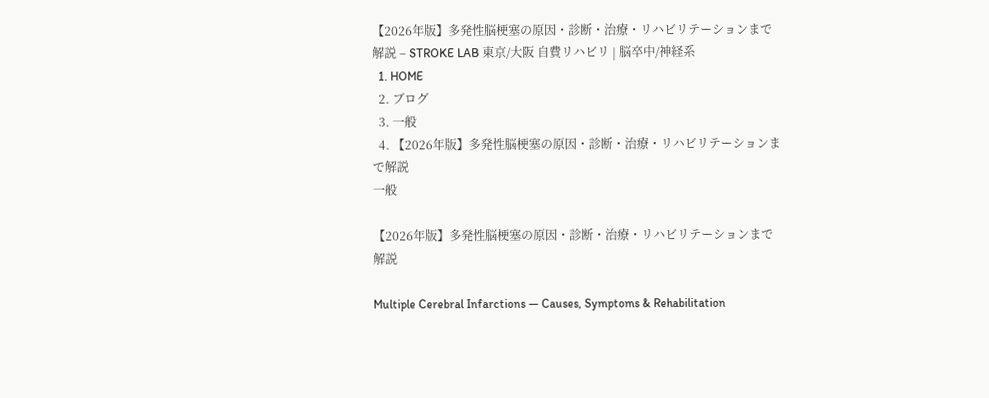【2026年版】多発性脳梗塞の原因・診断・治療・リハビリテーションまで解説 – STROKE LAB 東京/大阪 自費リハビリ | 脳卒中/神経系
  1. HOME
  2. ブログ
  3. 一般
  4. 【2026年版】多発性脳梗塞の原因・診断・治療・リハビリテーションまで解説
一般

【2026年版】多発性脳梗塞の原因・診断・治療・リハビリテーションまで解説

Multiple Cerebral Infarctions — Causes, Symptoms & Rehabilitation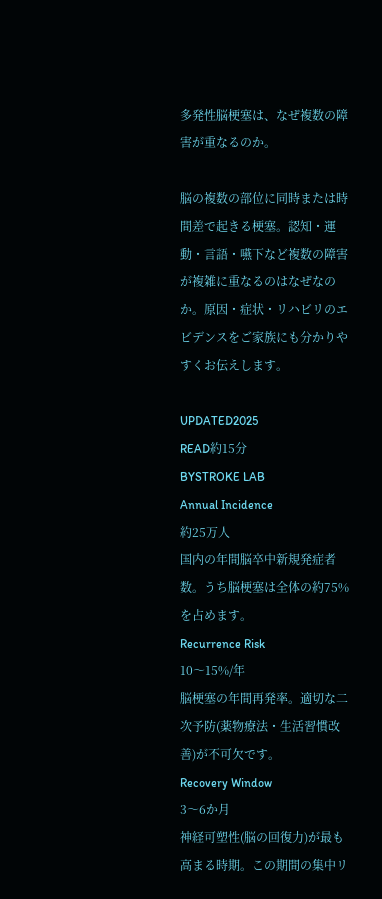多発性脳梗塞は、なぜ複数の障害が重なるのか。

脳の複数の部位に同時または時間差で起きる梗塞。認知・運動・言語・嚥下など複数の障害が複雑に重なるのはなぜなのか。原因・症状・リハビリのエビデンスをご家族にも分かりやすくお伝えします。

UPDATED2025
READ約15分
BYSTROKE LAB
Annual Incidence
約25万人
国内の年間脳卒中新規発症者数。うち脳梗塞は全体の約75%を占めます。
Recurrence Risk
10〜15%/年
脳梗塞の年間再発率。適切な二次予防(薬物療法・生活習慣改善)が不可欠です。
Recovery Window
3〜6か月
神経可塑性(脳の回復力)が最も高まる時期。この期間の集中リ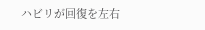ハビリが回復を左右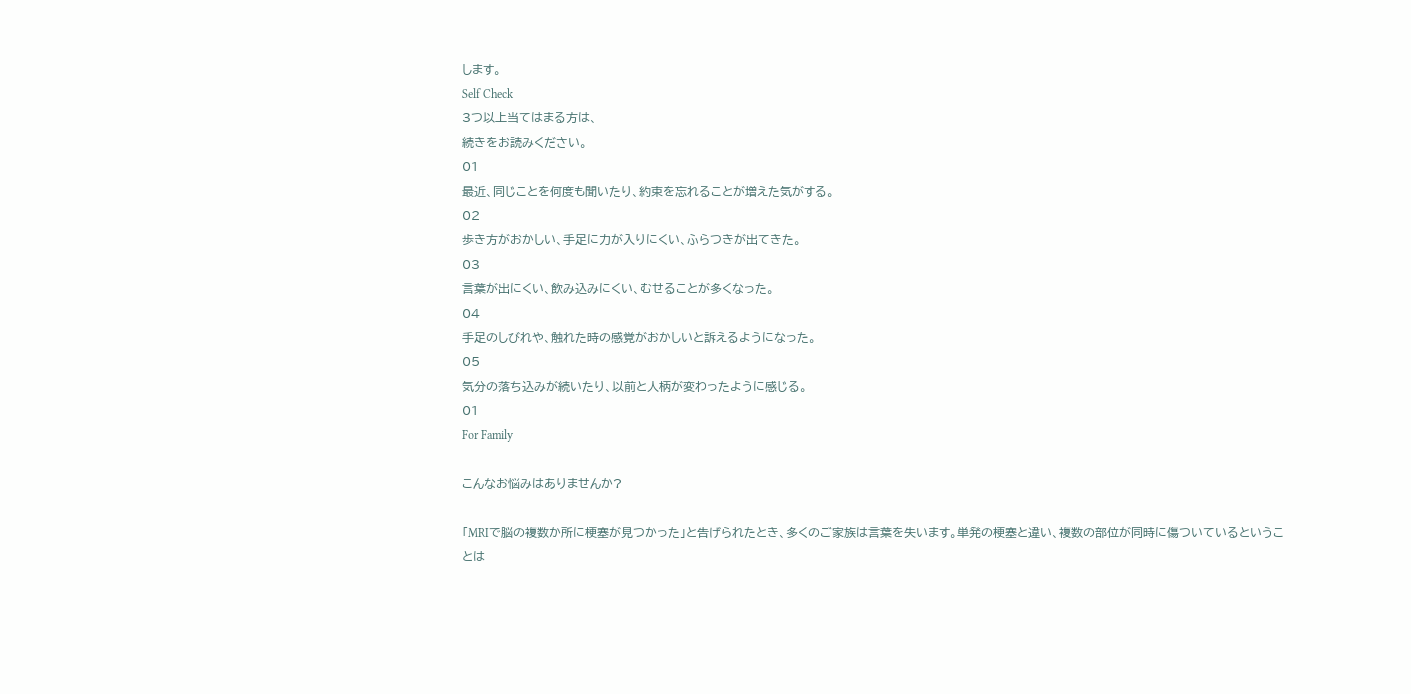します。
Self Check
3つ以上当てはまる方は、
続きをお読みください。
01
最近、同じことを何度も聞いたり、約束を忘れることが増えた気がする。
02
歩き方がおかしい、手足に力が入りにくい、ふらつきが出てきた。
03
言葉が出にくい、飲み込みにくい、むせることが多くなった。
04
手足のしびれや、触れた時の感覚がおかしいと訴えるようになった。
05
気分の落ち込みが続いたり、以前と人柄が変わったように感じる。
01
For Family

こんなお悩みはありませんか?

「MRIで脳の複数か所に梗塞が見つかった」と告げられたとき、多くのご家族は言葉を失います。単発の梗塞と違い、複数の部位が同時に傷ついているということは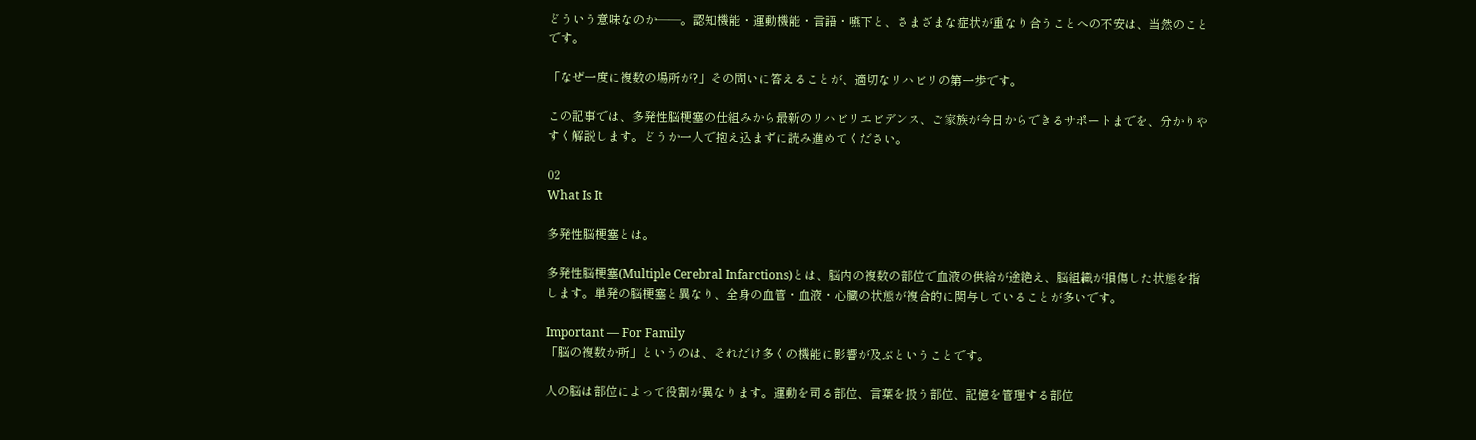どういう意味なのか——。認知機能・運動機能・言語・嚥下と、さまざまな症状が重なり合うことへの不安は、当然のことです。

「なぜ一度に複数の場所が?」その問いに答えることが、適切なリハビリの第一歩です。

この記事では、多発性脳梗塞の仕組みから最新のリハビリエビデンス、ご家族が今日からできるサポートまでを、分かりやすく解説します。どうか一人で抱え込まずに読み進めてください。

02
What Is It

多発性脳梗塞とは。

多発性脳梗塞(Multiple Cerebral Infarctions)とは、脳内の複数の部位で血液の供給が途絶え、脳組織が損傷した状態を指します。単発の脳梗塞と異なり、全身の血管・血液・心臓の状態が複合的に関与していることが多いです。

Important — For Family
「脳の複数か所」というのは、それだけ多くの機能に影響が及ぶということです。

人の脳は部位によって役割が異なります。運動を司る部位、言葉を扱う部位、記憶を管理する部位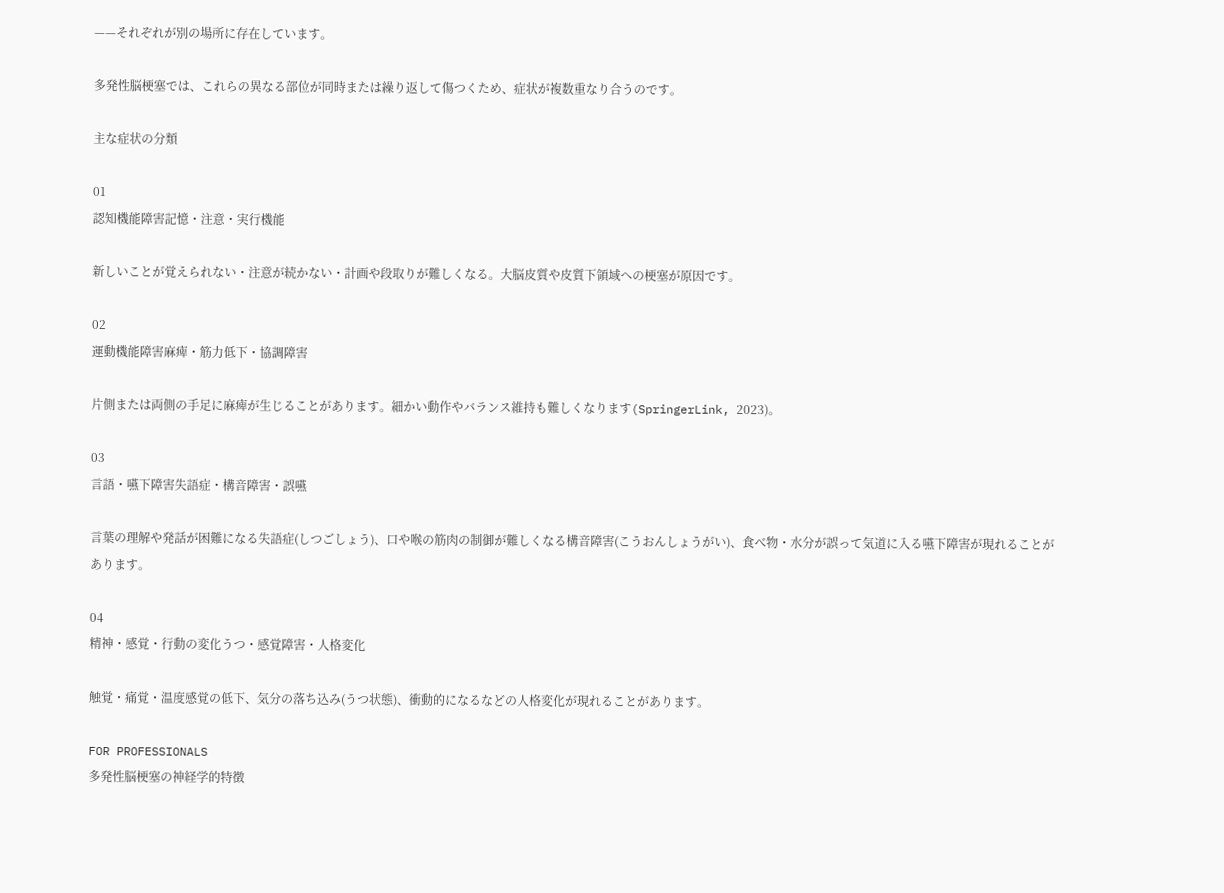——それぞれが別の場所に存在しています。

多発性脳梗塞では、これらの異なる部位が同時または繰り返して傷つくため、症状が複数重なり合うのです。

主な症状の分類

01
認知機能障害記憶・注意・実行機能

新しいことが覚えられない・注意が続かない・計画や段取りが難しくなる。大脳皮質や皮質下領域への梗塞が原因です。

02
運動機能障害麻痺・筋力低下・協調障害

片側または両側の手足に麻痺が生じることがあります。細かい動作やバランス維持も難しくなります(SpringerLink, 2023)。

03
言語・嚥下障害失語症・構音障害・誤嚥

言葉の理解や発話が困難になる失語症(しつごしょう)、口や喉の筋肉の制御が難しくなる構音障害(こうおんしょうがい)、食べ物・水分が誤って気道に入る嚥下障害が現れることがあります。

04
精神・感覚・行動の変化うつ・感覚障害・人格変化

触覚・痛覚・温度感覚の低下、気分の落ち込み(うつ状態)、衝動的になるなどの人格変化が現れることがあります。

FOR PROFESSIONALS
多発性脳梗塞の神経学的特徴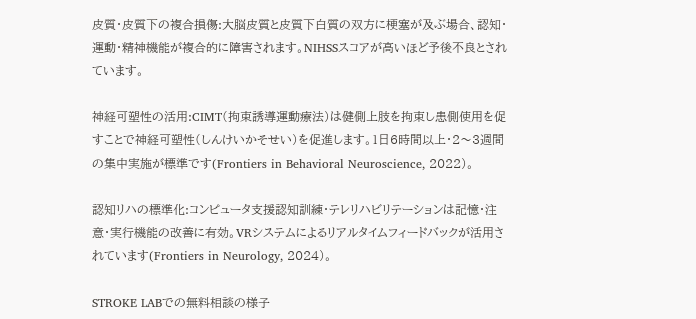皮質・皮質下の複合損傷:大脳皮質と皮質下白質の双方に梗塞が及ぶ場合、認知・運動・精神機能が複合的に障害されます。NIHSSスコアが高いほど予後不良とされています。

神経可塑性の活用:CIMT(拘束誘導運動療法)は健側上肢を拘束し患側使用を促すことで神経可塑性(しんけいかそせい)を促進します。1日6時間以上・2〜3週間の集中実施が標準です(Frontiers in Behavioral Neuroscience, 2022)。

認知リハの標準化:コンピュータ支援認知訓練・テレリハビリテーションは記憶・注意・実行機能の改善に有効。VRシステムによるリアルタイムフィードバックが活用されています(Frontiers in Neurology, 2024)。

STROKE LABでの無料相談の様子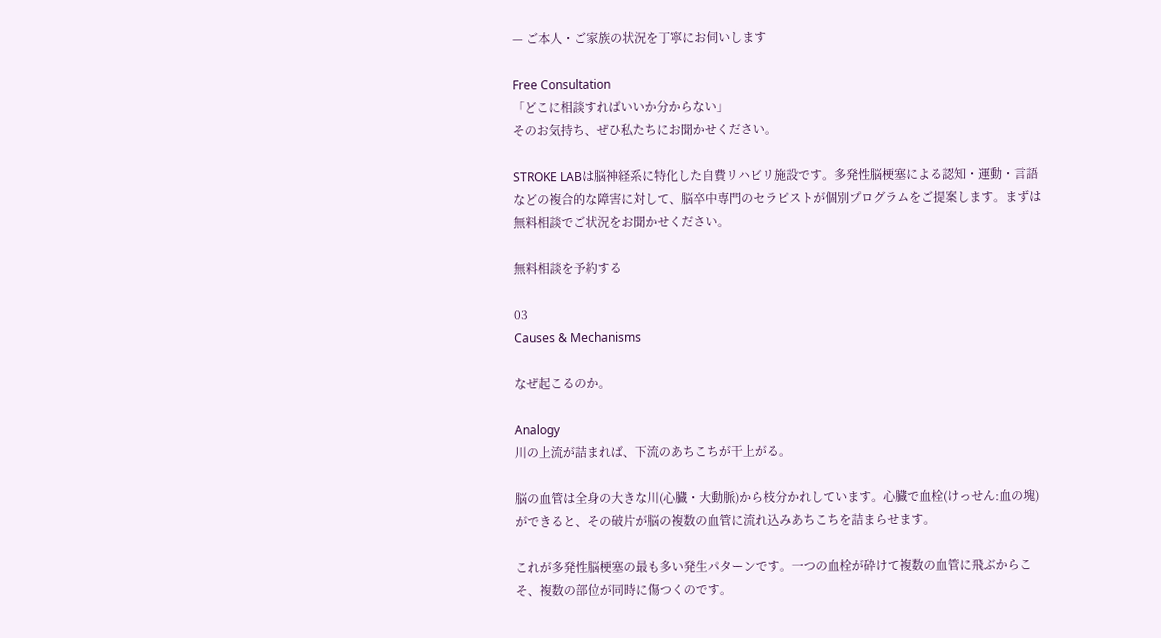— ご本人・ご家族の状況を丁寧にお伺いします

Free Consultation
「どこに相談すればいいか分からない」
そのお気持ち、ぜひ私たちにお聞かせください。

STROKE LABは脳神経系に特化した自費リハビリ施設です。多発性脳梗塞による認知・運動・言語などの複合的な障害に対して、脳卒中専門のセラピストが個別プログラムをご提案します。まずは無料相談でご状況をお聞かせください。

無料相談を予約する

03
Causes & Mechanisms

なぜ起こるのか。

Analogy
川の上流が詰まれば、下流のあちこちが干上がる。

脳の血管は全身の大きな川(心臓・大動脈)から枝分かれしています。心臓で血栓(けっせん:血の塊)ができると、その破片が脳の複数の血管に流れ込みあちこちを詰まらせます。

これが多発性脳梗塞の最も多い発生パターンです。一つの血栓が砕けて複数の血管に飛ぶからこそ、複数の部位が同時に傷つくのです。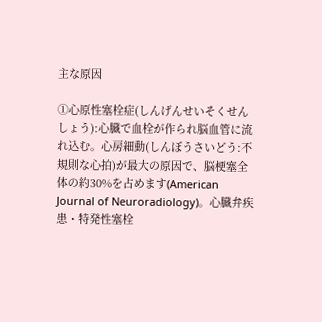主な原因

①心原性塞栓症(しんげんせいそくせんしょう):心臓で血栓が作られ脳血管に流れ込む。心房細動(しんぼうさいどう:不規則な心拍)が最大の原因で、脳梗塞全体の約30%を占めます(American Journal of Neuroradiology)。心臓弁疾患・特発性塞栓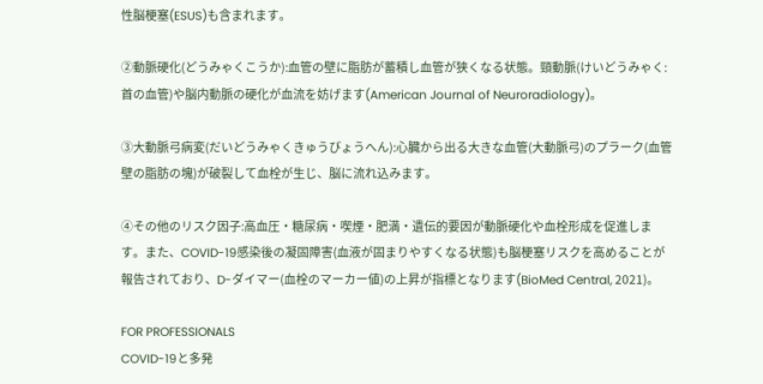性脳梗塞(ESUS)も含まれます。

②動脈硬化(どうみゃくこうか):血管の壁に脂肪が蓄積し血管が狭くなる状態。頸動脈(けいどうみゃく:首の血管)や脳内動脈の硬化が血流を妨げます(American Journal of Neuroradiology)。

③大動脈弓病変(だいどうみゃくきゅうびょうへん):心臓から出る大きな血管(大動脈弓)のプラーク(血管壁の脂肪の塊)が破裂して血栓が生じ、脳に流れ込みます。

④その他のリスク因子:高血圧・糖尿病・喫煙・肥満・遺伝的要因が動脈硬化や血栓形成を促進します。また、COVID-19感染後の凝固障害(血液が固まりやすくなる状態)も脳梗塞リスクを高めることが報告されており、D-ダイマー(血栓のマーカー値)の上昇が指標となります(BioMed Central, 2021)。

FOR PROFESSIONALS
COVID-19と多発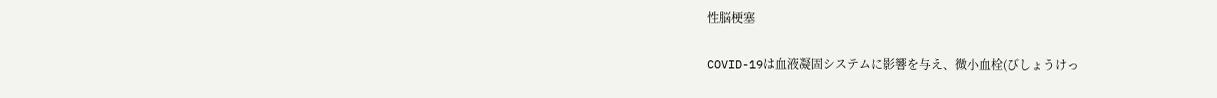性脳梗塞

COVID-19は血液凝固システムに影響を与え、微小血栓(びしょうけっ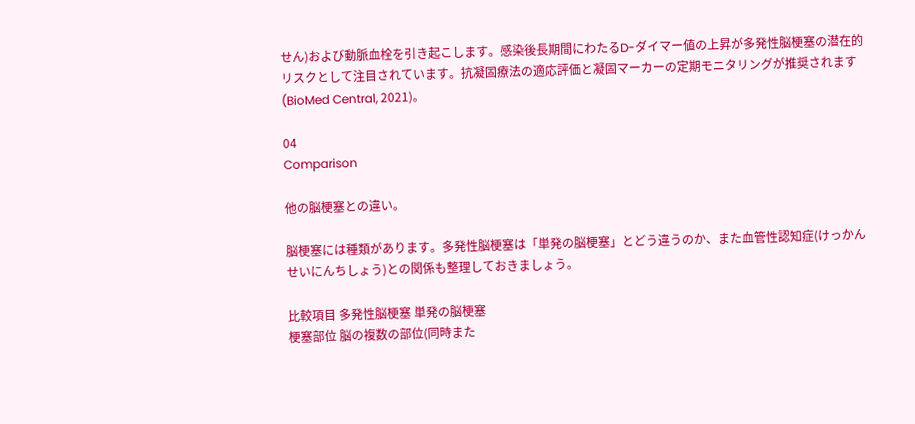せん)および動脈血栓を引き起こします。感染後長期間にわたるD-ダイマー値の上昇が多発性脳梗塞の潜在的リスクとして注目されています。抗凝固療法の適応評価と凝固マーカーの定期モニタリングが推奨されます(BioMed Central, 2021)。

04
Comparison

他の脳梗塞との違い。

脳梗塞には種類があります。多発性脳梗塞は「単発の脳梗塞」とどう違うのか、また血管性認知症(けっかんせいにんちしょう)との関係も整理しておきましょう。

比較項目 多発性脳梗塞 単発の脳梗塞
梗塞部位 脳の複数の部位(同時また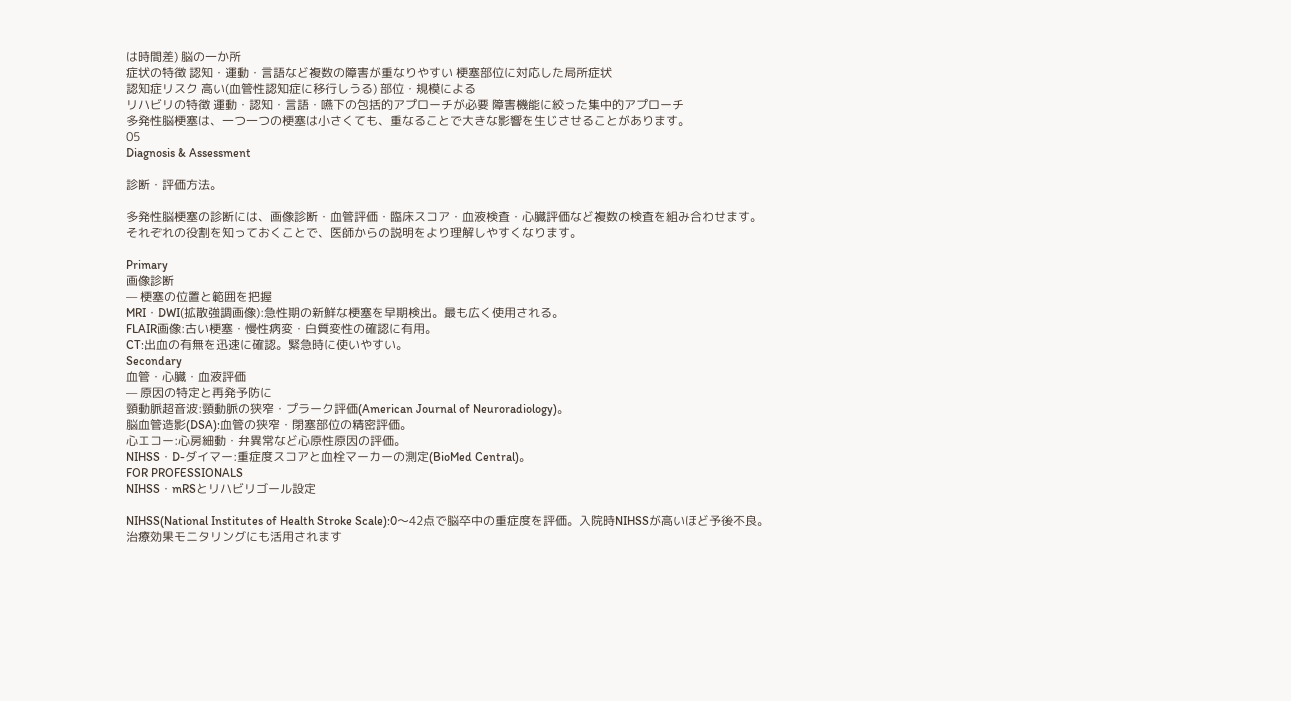は時間差) 脳の一か所
症状の特徴 認知・運動・言語など複数の障害が重なりやすい 梗塞部位に対応した局所症状
認知症リスク 高い(血管性認知症に移行しうる) 部位・規模による
リハビリの特徴 運動・認知・言語・嚥下の包括的アプローチが必要 障害機能に絞った集中的アプローチ
多発性脳梗塞は、一つ一つの梗塞は小さくても、重なることで大きな影響を生じさせることがあります。
05
Diagnosis & Assessment

診断・評価方法。

多発性脳梗塞の診断には、画像診断・血管評価・臨床スコア・血液検査・心臓評価など複数の検査を組み合わせます。それぞれの役割を知っておくことで、医師からの説明をより理解しやすくなります。

Primary
画像診断
— 梗塞の位置と範囲を把握
MRI・DWI(拡散強調画像):急性期の新鮮な梗塞を早期検出。最も広く使用される。
FLAIR画像:古い梗塞・慢性病変・白質変性の確認に有用。
CT:出血の有無を迅速に確認。緊急時に使いやすい。
Secondary
血管・心臓・血液評価
— 原因の特定と再発予防に
頸動脈超音波:頸動脈の狭窄・プラーク評価(American Journal of Neuroradiology)。
脳血管造影(DSA):血管の狭窄・閉塞部位の精密評価。
心エコー:心房細動・弁異常など心原性原因の評価。
NIHSS・D-ダイマー:重症度スコアと血栓マーカーの測定(BioMed Central)。
FOR PROFESSIONALS
NIHSS・mRSとリハビリゴール設定

NIHSS(National Institutes of Health Stroke Scale):0〜42点で脳卒中の重症度を評価。入院時NIHSSが高いほど予後不良。治療効果モニタリングにも活用されます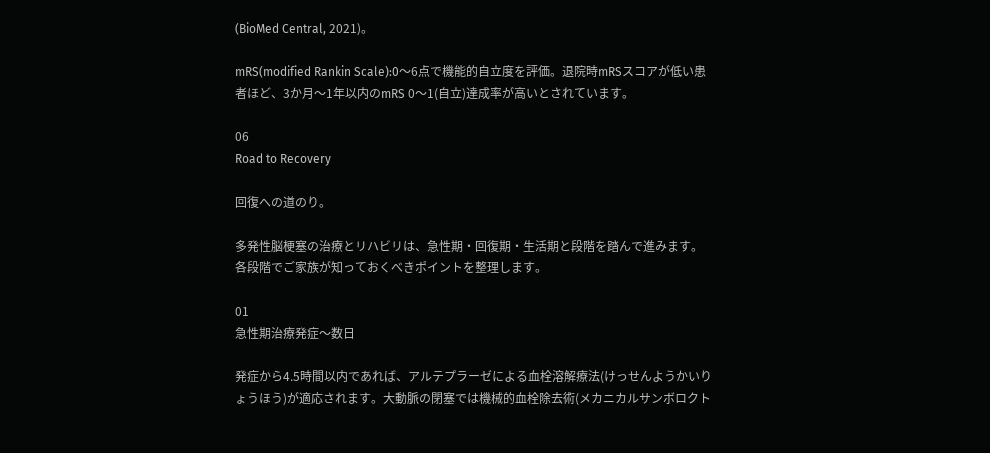(BioMed Central, 2021)。

mRS(modified Rankin Scale):0〜6点で機能的自立度を評価。退院時mRSスコアが低い患者ほど、3か月〜1年以内のmRS 0〜1(自立)達成率が高いとされています。

06
Road to Recovery

回復への道のり。

多発性脳梗塞の治療とリハビリは、急性期・回復期・生活期と段階を踏んで進みます。各段階でご家族が知っておくべきポイントを整理します。

01
急性期治療発症〜数日

発症から4.5時間以内であれば、アルテプラーゼによる血栓溶解療法(けっせんようかいりょうほう)が適応されます。大動脈の閉塞では機械的血栓除去術(メカニカルサンボロクト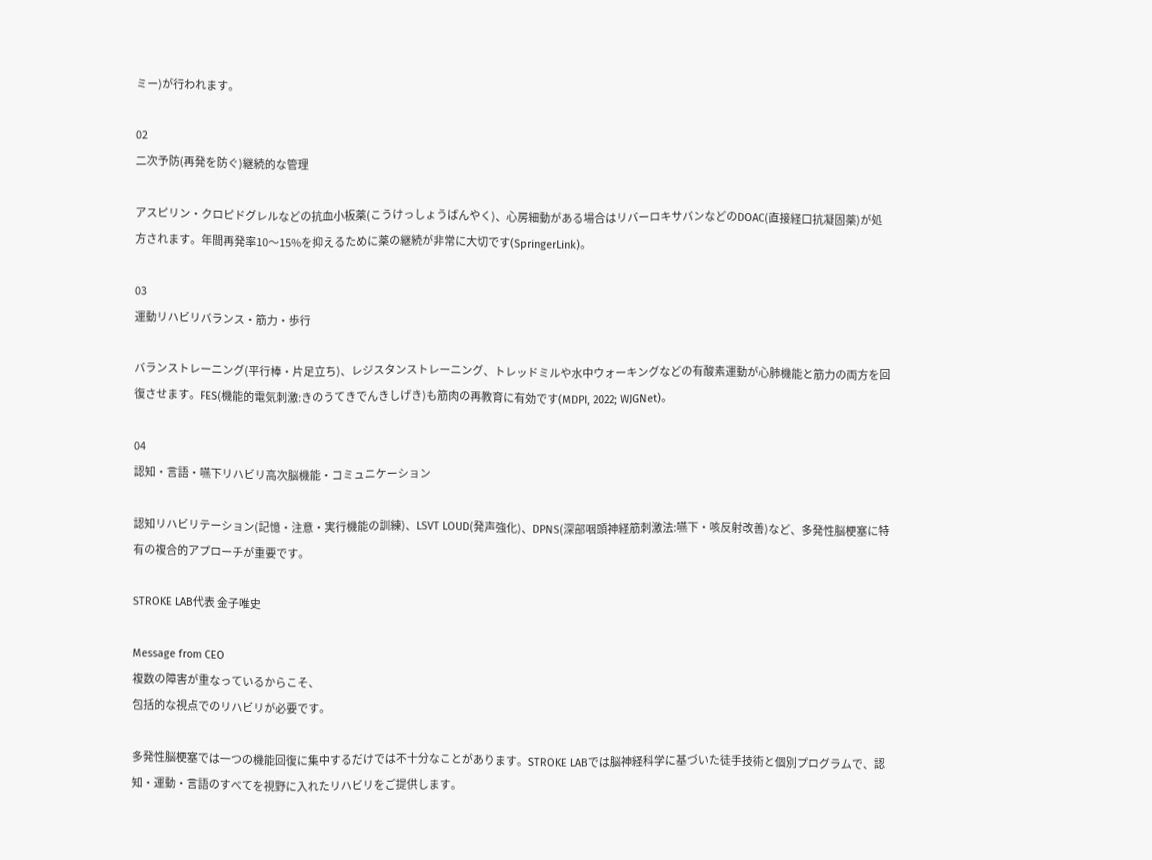ミー)が行われます。

02
二次予防(再発を防ぐ)継続的な管理

アスピリン・クロピドグレルなどの抗血小板薬(こうけっしょうばんやく)、心房細動がある場合はリバーロキサバンなどのDOAC(直接経口抗凝固薬)が処方されます。年間再発率10〜15%を抑えるために薬の継続が非常に大切です(SpringerLink)。

03
運動リハビリバランス・筋力・歩行

バランストレーニング(平行棒・片足立ち)、レジスタンストレーニング、トレッドミルや水中ウォーキングなどの有酸素運動が心肺機能と筋力の両方を回復させます。FES(機能的電気刺激:きのうてきでんきしげき)も筋肉の再教育に有効です(MDPI, 2022; WJGNet)。

04
認知・言語・嚥下リハビリ高次脳機能・コミュニケーション

認知リハビリテーション(記憶・注意・実行機能の訓練)、LSVT LOUD(発声強化)、DPNS(深部咽頭神経筋刺激法:嚥下・咳反射改善)など、多発性脳梗塞に特有の複合的アプローチが重要です。

STROKE LAB代表 金子唯史

Message from CEO
複数の障害が重なっているからこそ、
包括的な視点でのリハビリが必要です。

多発性脳梗塞では一つの機能回復に集中するだけでは不十分なことがあります。STROKE LABでは脳神経科学に基づいた徒手技術と個別プログラムで、認知・運動・言語のすべてを視野に入れたリハビリをご提供します。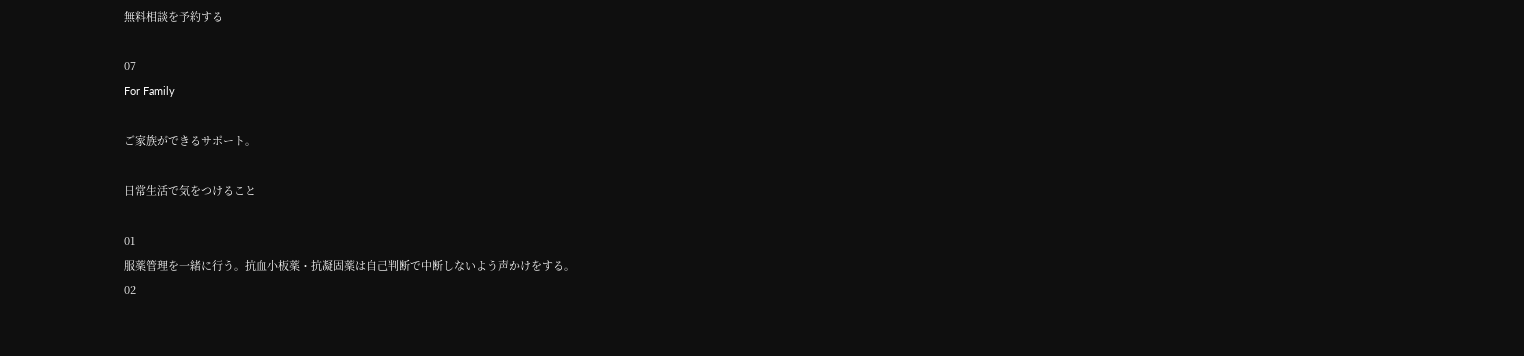無料相談を予約する

07
For Family

ご家族ができるサポート。

日常生活で気をつけること

01
服薬管理を一緒に行う。抗血小板薬・抗凝固薬は自己判断で中断しないよう声かけをする。
02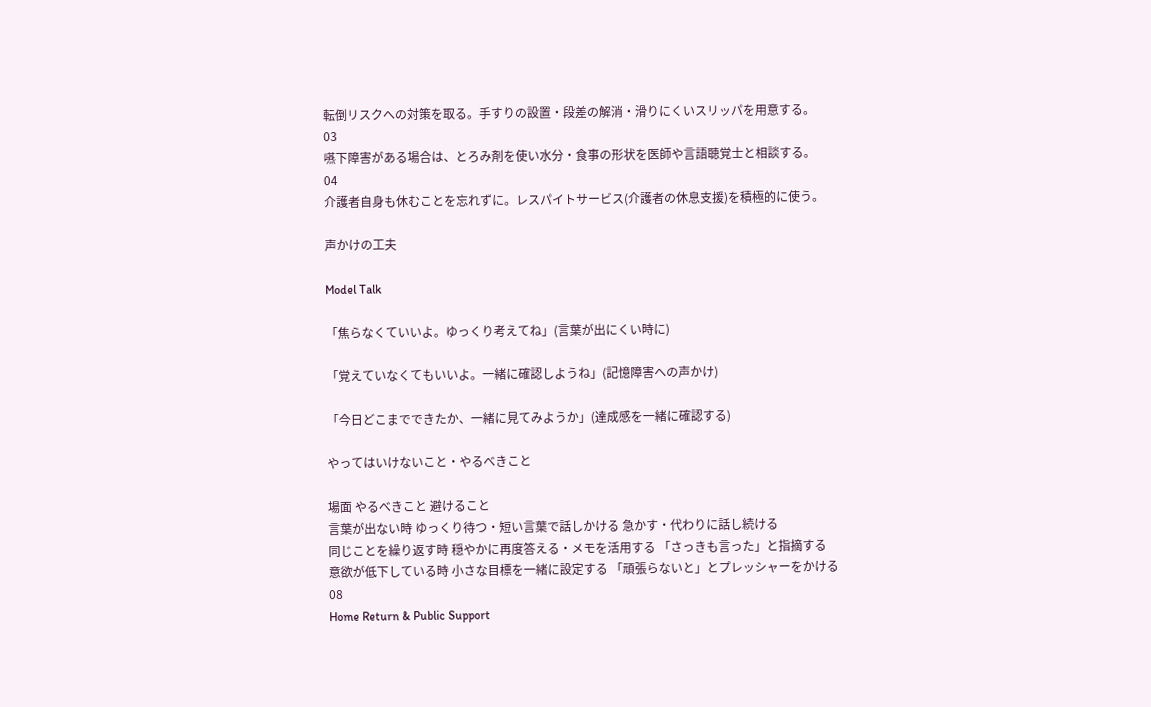転倒リスクへの対策を取る。手すりの設置・段差の解消・滑りにくいスリッパを用意する。
03
嚥下障害がある場合は、とろみ剤を使い水分・食事の形状を医師や言語聴覚士と相談する。
04
介護者自身も休むことを忘れずに。レスパイトサービス(介護者の休息支援)を積極的に使う。

声かけの工夫

Model Talk

「焦らなくていいよ。ゆっくり考えてね」(言葉が出にくい時に)

「覚えていなくてもいいよ。一緒に確認しようね」(記憶障害への声かけ)

「今日どこまでできたか、一緒に見てみようか」(達成感を一緒に確認する)

やってはいけないこと・やるべきこと

場面 やるべきこと 避けること
言葉が出ない時 ゆっくり待つ・短い言葉で話しかける 急かす・代わりに話し続ける
同じことを繰り返す時 穏やかに再度答える・メモを活用する 「さっきも言った」と指摘する
意欲が低下している時 小さな目標を一緒に設定する 「頑張らないと」とプレッシャーをかける
08
Home Return & Public Support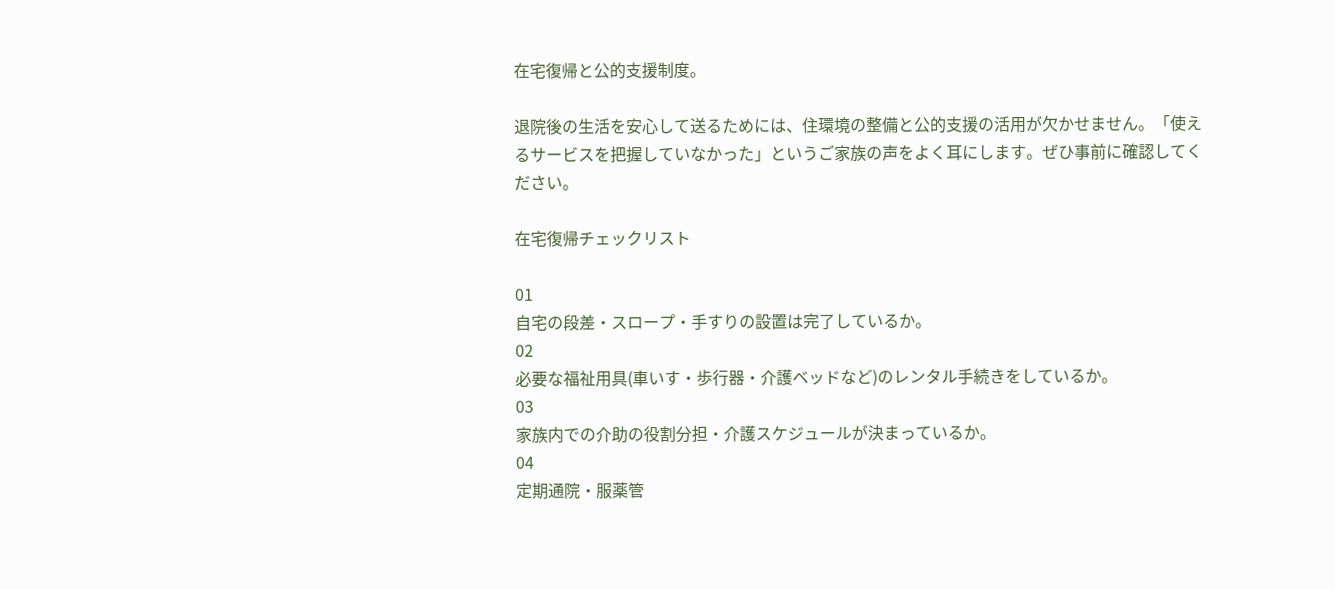在宅復帰と公的支援制度。

退院後の生活を安心して送るためには、住環境の整備と公的支援の活用が欠かせません。「使えるサービスを把握していなかった」というご家族の声をよく耳にします。ぜひ事前に確認してください。

在宅復帰チェックリスト

01
自宅の段差・スロープ・手すりの設置は完了しているか。
02
必要な福祉用具(車いす・歩行器・介護ベッドなど)のレンタル手続きをしているか。
03
家族内での介助の役割分担・介護スケジュールが決まっているか。
04
定期通院・服薬管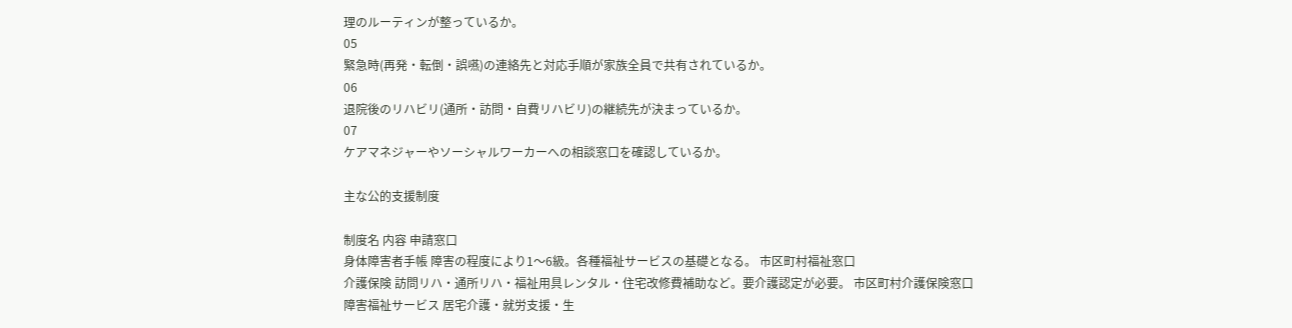理のルーティンが整っているか。
05
緊急時(再発・転倒・誤嚥)の連絡先と対応手順が家族全員で共有されているか。
06
退院後のリハビリ(通所・訪問・自費リハビリ)の継続先が決まっているか。
07
ケアマネジャーやソーシャルワーカーへの相談窓口を確認しているか。

主な公的支援制度

制度名 内容 申請窓口
身体障害者手帳 障害の程度により1〜6級。各種福祉サービスの基礎となる。 市区町村福祉窓口
介護保険 訪問リハ・通所リハ・福祉用具レンタル・住宅改修費補助など。要介護認定が必要。 市区町村介護保険窓口
障害福祉サービス 居宅介護・就労支援・生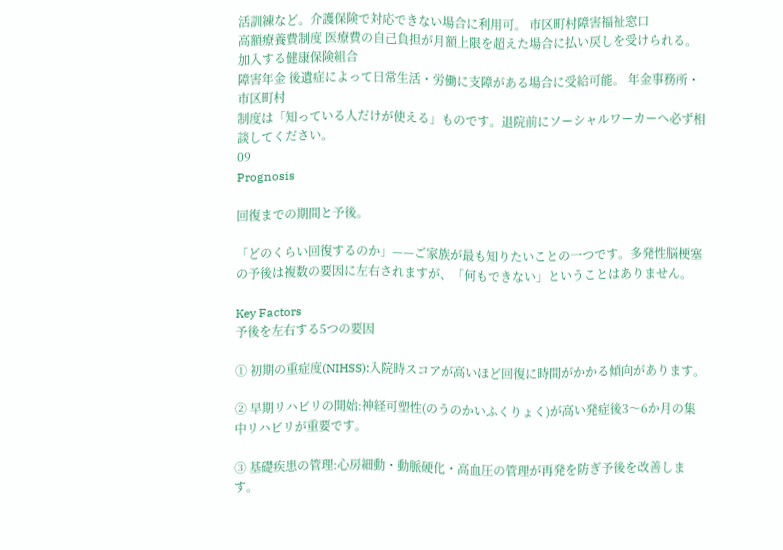活訓練など。介護保険で対応できない場合に利用可。 市区町村障害福祉窓口
高額療養費制度 医療費の自己負担が月額上限を超えた場合に払い戻しを受けられる。 加入する健康保険組合
障害年金 後遺症によって日常生活・労働に支障がある場合に受給可能。 年金事務所・市区町村
制度は「知っている人だけが使える」ものです。退院前にソーシャルワーカーへ必ず相談してください。
09
Prognosis

回復までの期間と予後。

「どのくらい回復するのか」——ご家族が最も知りたいことの一つです。多発性脳梗塞の予後は複数の要因に左右されますが、「何もできない」ということはありません。

Key Factors
予後を左右する5つの要因

① 初期の重症度(NIHSS):入院時スコアが高いほど回復に時間がかかる傾向があります。

② 早期リハビリの開始:神経可塑性(のうのかいふくりょく)が高い発症後3〜6か月の集中リハビリが重要です。

③ 基礎疾患の管理:心房細動・動脈硬化・高血圧の管理が再発を防ぎ予後を改善します。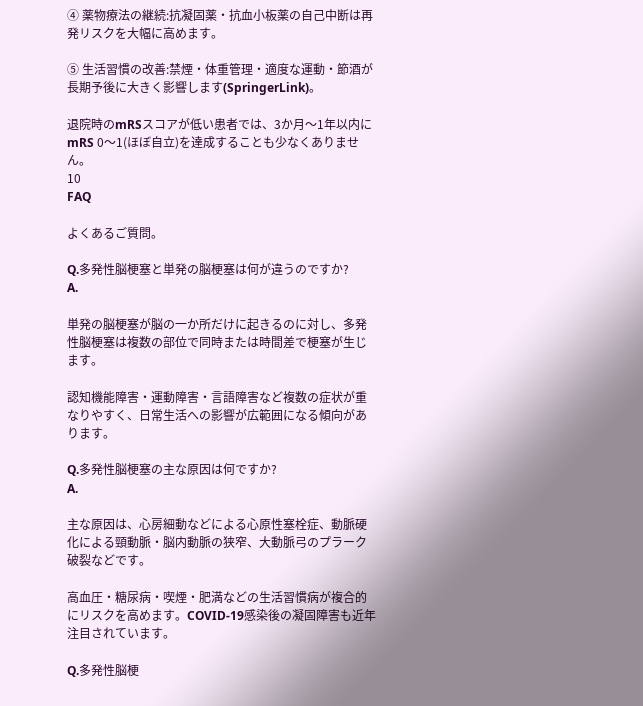④ 薬物療法の継続:抗凝固薬・抗血小板薬の自己中断は再発リスクを大幅に高めます。

⑤ 生活習慣の改善:禁煙・体重管理・適度な運動・節酒が長期予後に大きく影響します(SpringerLink)。

退院時のmRSスコアが低い患者では、3か月〜1年以内にmRS 0〜1(ほぼ自立)を達成することも少なくありません。
10
FAQ

よくあるご質問。

Q.多発性脳梗塞と単発の脳梗塞は何が違うのですか?
A.

単発の脳梗塞が脳の一か所だけに起きるのに対し、多発性脳梗塞は複数の部位で同時または時間差で梗塞が生じます。

認知機能障害・運動障害・言語障害など複数の症状が重なりやすく、日常生活への影響が広範囲になる傾向があります。

Q.多発性脳梗塞の主な原因は何ですか?
A.

主な原因は、心房細動などによる心原性塞栓症、動脈硬化による頸動脈・脳内動脈の狭窄、大動脈弓のプラーク破裂などです。

高血圧・糖尿病・喫煙・肥満などの生活習慣病が複合的にリスクを高めます。COVID-19感染後の凝固障害も近年注目されています。

Q.多発性脳梗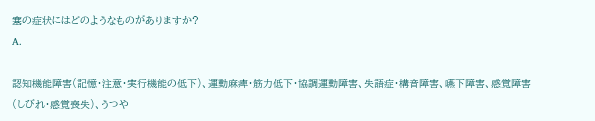塞の症状にはどのようなものがありますか?
A.

認知機能障害(記憶・注意・実行機能の低下)、運動麻痺・筋力低下・協調運動障害、失語症・構音障害、嚥下障害、感覚障害(しびれ・感覚喪失)、うつや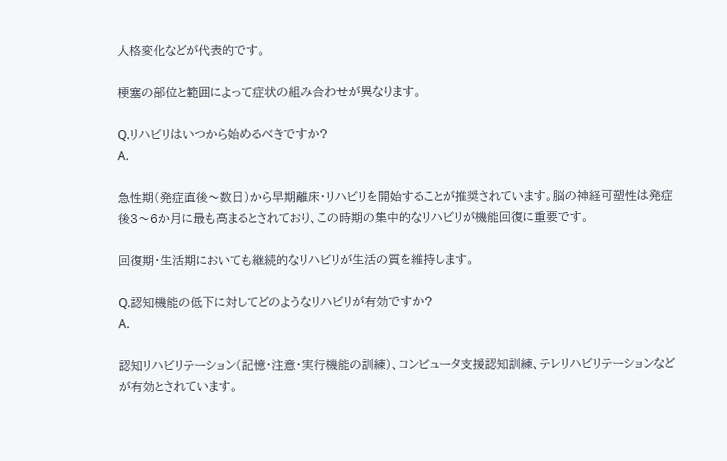人格変化などが代表的です。

梗塞の部位と範囲によって症状の組み合わせが異なります。

Q.リハビリはいつから始めるべきですか?
A.

急性期(発症直後〜数日)から早期離床・リハビリを開始することが推奨されています。脳の神経可塑性は発症後3〜6か月に最も高まるとされており、この時期の集中的なリハビリが機能回復に重要です。

回復期・生活期においても継続的なリハビリが生活の質を維持します。

Q.認知機能の低下に対してどのようなリハビリが有効ですか?
A.

認知リハビリテーション(記憶・注意・実行機能の訓練)、コンピュータ支援認知訓練、テレリハビリテーションなどが有効とされています。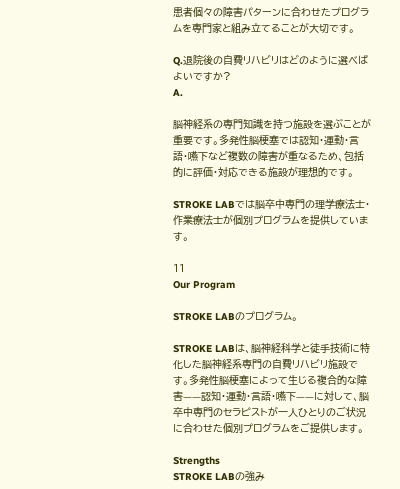患者個々の障害パターンに合わせたプログラムを専門家と組み立てることが大切です。

Q.退院後の自費リハビリはどのように選べばよいですか?
A.

脳神経系の専門知識を持つ施設を選ぶことが重要です。多発性脳梗塞では認知・運動・言語・嚥下など複数の障害が重なるため、包括的に評価・対応できる施設が理想的です。

STROKE LABでは脳卒中専門の理学療法士・作業療法士が個別プログラムを提供しています。

11
Our Program

STROKE LABのプログラム。

STROKE LABは、脳神経科学と徒手技術に特化した脳神経系専門の自費リハビリ施設です。多発性脳梗塞によって生じる複合的な障害——認知・運動・言語・嚥下——に対して、脳卒中専門のセラピストが一人ひとりのご状況に合わせた個別プログラムをご提供します。

Strengths
STROKE LABの強み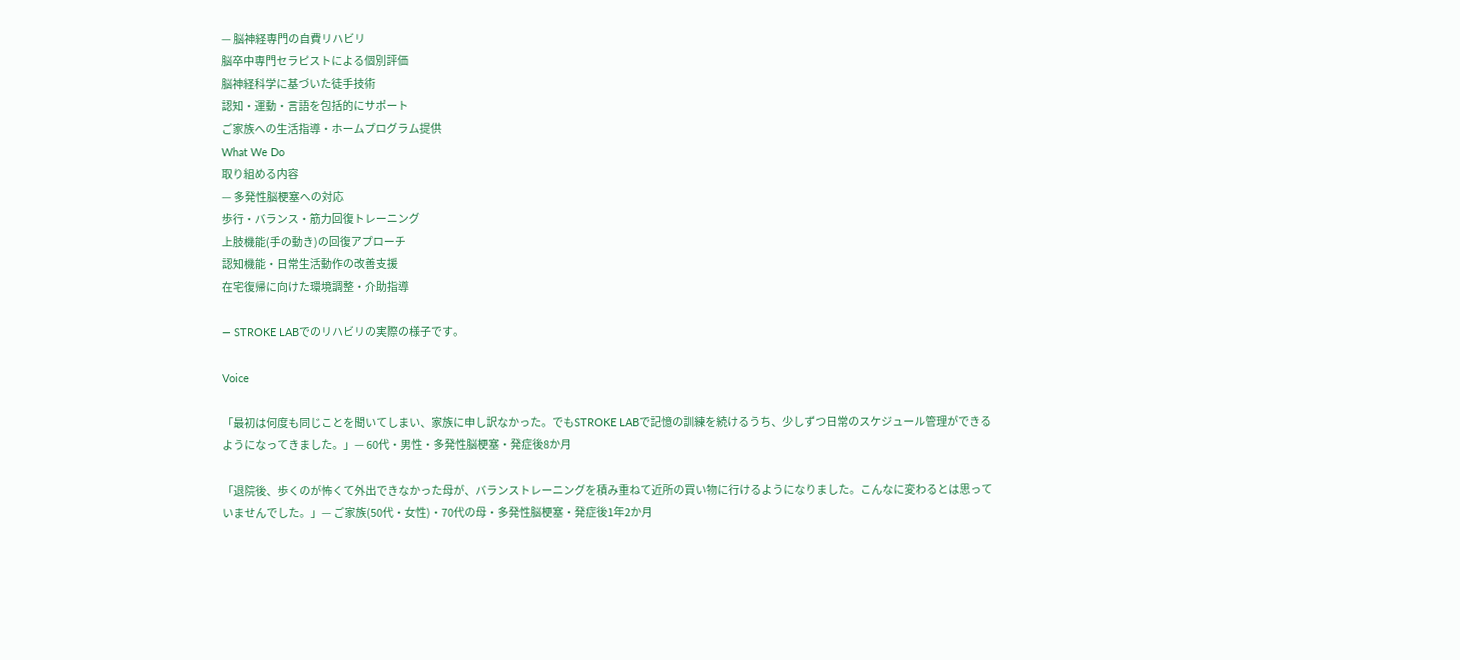— 脳神経専門の自費リハビリ
脳卒中専門セラピストによる個別評価
脳神経科学に基づいた徒手技術
認知・運動・言語を包括的にサポート
ご家族への生活指導・ホームプログラム提供
What We Do
取り組める内容
— 多発性脳梗塞への対応
歩行・バランス・筋力回復トレーニング
上肢機能(手の動き)の回復アプローチ
認知機能・日常生活動作の改善支援
在宅復帰に向けた環境調整・介助指導

— STROKE LABでのリハビリの実際の様子です。

Voice

「最初は何度も同じことを聞いてしまい、家族に申し訳なかった。でもSTROKE LABで記憶の訓練を続けるうち、少しずつ日常のスケジュール管理ができるようになってきました。」— 60代・男性・多発性脳梗塞・発症後8か月

「退院後、歩くのが怖くて外出できなかった母が、バランストレーニングを積み重ねて近所の買い物に行けるようになりました。こんなに変わるとは思っていませんでした。」— ご家族(50代・女性)・70代の母・多発性脳梗塞・発症後1年2か月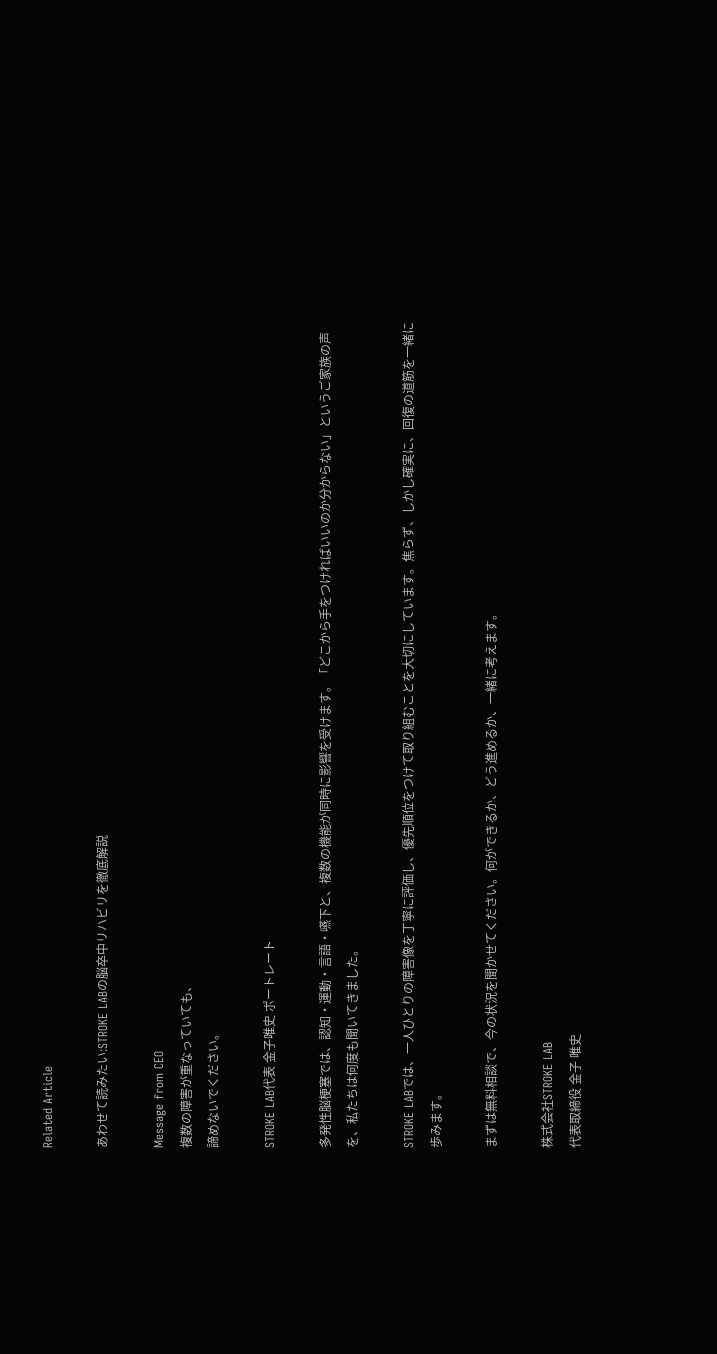Related Article

あわせて読みたい:STROKE LABの脳卒中リハビリを徹底解説

Message from CEO
複数の障害が重なっていても、
諦めないでください。

STROKE LAB代表 金子唯史 ポートレート

多発性脳梗塞では、認知・運動・言語・嚥下と、複数の機能が同時に影響を受けます。「どこから手をつければいいのか分からない」というご家族の声を、私たちは何度も聞いてきました。

STROKE LABでは、一人ひとりの障害像を丁寧に評価し、優先順位をつけて取り組むことを大切にしています。焦らず、しかし確実に、回復の道筋を一緒に歩みます。

まずは無料相談で、今の状況を聞かせてください。何ができるか、どう進めるか、一緒に考えます。

株式会社STROKE LAB
代表取締役 金子 唯史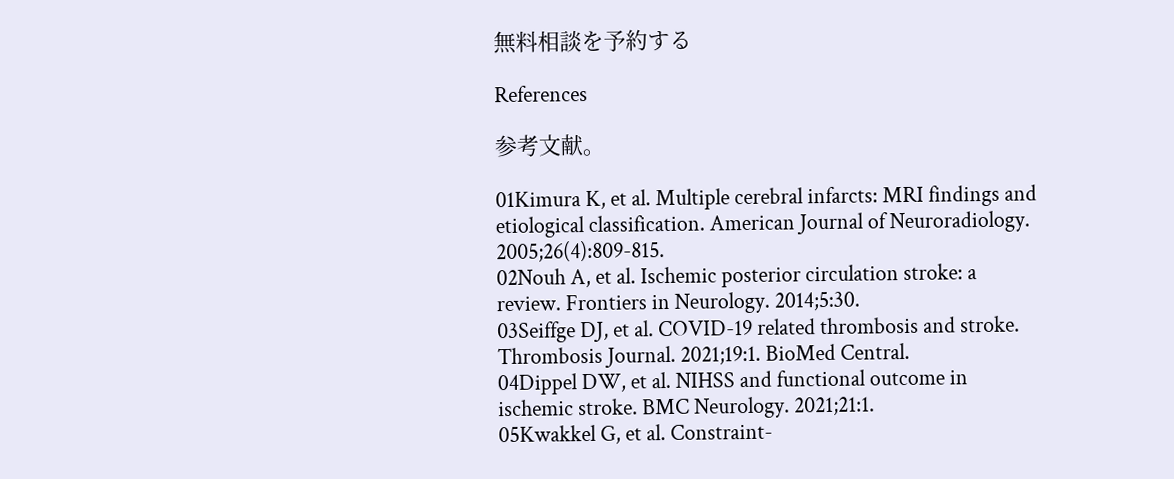無料相談を予約する

References

参考文献。

01Kimura K, et al. Multiple cerebral infarcts: MRI findings and etiological classification. American Journal of Neuroradiology. 2005;26(4):809-815.
02Nouh A, et al. Ischemic posterior circulation stroke: a review. Frontiers in Neurology. 2014;5:30.
03Seiffge DJ, et al. COVID-19 related thrombosis and stroke. Thrombosis Journal. 2021;19:1. BioMed Central.
04Dippel DW, et al. NIHSS and functional outcome in ischemic stroke. BMC Neurology. 2021;21:1.
05Kwakkel G, et al. Constraint-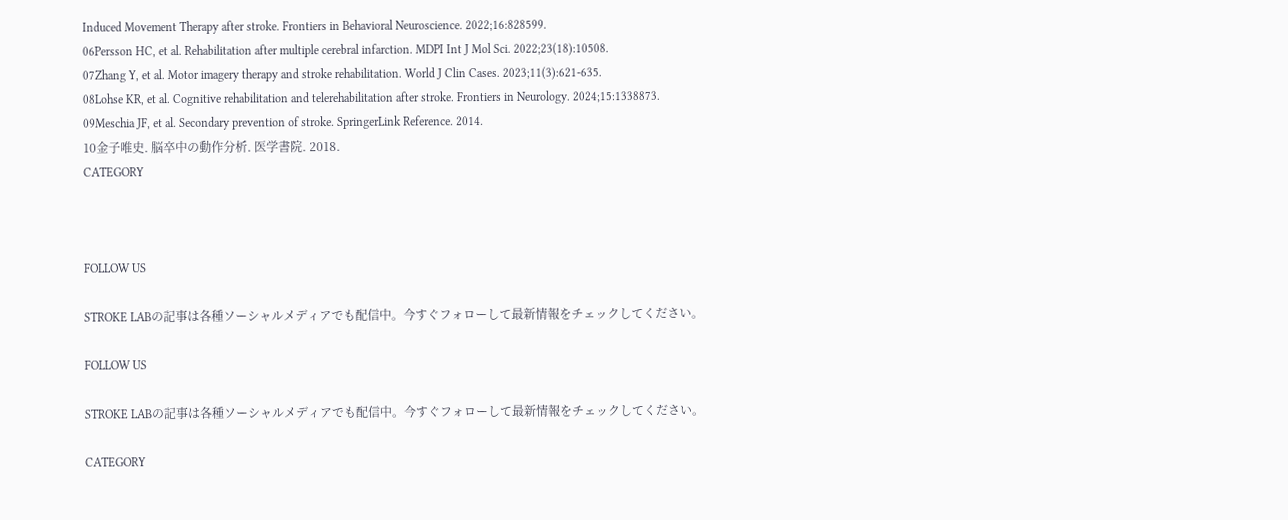Induced Movement Therapy after stroke. Frontiers in Behavioral Neuroscience. 2022;16:828599.
06Persson HC, et al. Rehabilitation after multiple cerebral infarction. MDPI Int J Mol Sci. 2022;23(18):10508.
07Zhang Y, et al. Motor imagery therapy and stroke rehabilitation. World J Clin Cases. 2023;11(3):621-635.
08Lohse KR, et al. Cognitive rehabilitation and telerehabilitation after stroke. Frontiers in Neurology. 2024;15:1338873.
09Meschia JF, et al. Secondary prevention of stroke. SpringerLink Reference. 2014.
10金子唯史. 脳卒中の動作分析. 医学書院. 2018.
CATEGORY



FOLLOW US

STROKE LABの記事は各種ソーシャルメディアでも配信中。今すぐフォローして最新情報をチェックしてください。

FOLLOW US

STROKE LABの記事は各種ソーシャルメディアでも配信中。今すぐフォローして最新情報をチェックしてください。

CATEGORY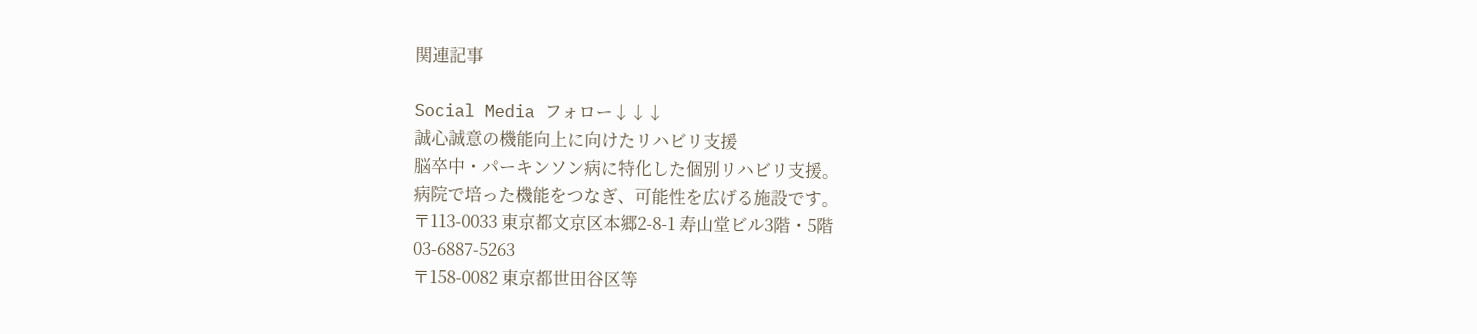関連記事

Social Media フォロー↓↓↓
誠心誠意の機能向上に向けたリハビリ支援
脳卒中・パーキンソン病に特化した個別リハビリ支援。
病院で培った機能をつなぎ、可能性を広げる施設です。
〒113-0033 東京都文京区本郷2-8-1 寿山堂ビル3階・5階
03-6887-5263
〒158-0082 東京都世田谷区等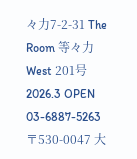々力7-2-31 The Room 等々力West 201号 2026.3 OPEN
03-6887-5263
〒530-0047 大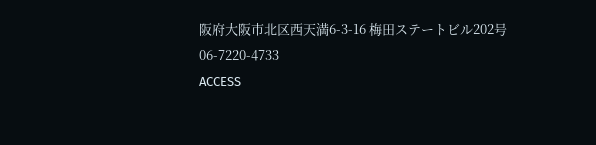阪府大阪市北区西天満6-3-16 梅田ステートビル202号
06-7220-4733
ACCESS